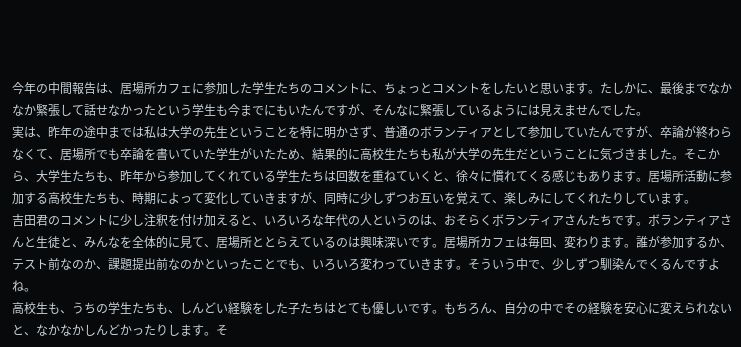今年の中間報告は、居場所カフェに参加した学生たちのコメントに、ちょっとコメントをしたいと思います。たしかに、最後までなかなか緊張して話せなかったという学生も今までにもいたんですが、そんなに緊張しているようには見えませんでした。
実は、昨年の途中までは私は大学の先生ということを特に明かさず、普通のボランティアとして参加していたんですが、卒論が終わらなくて、居場所でも卒論を書いていた学生がいたため、結果的に高校生たちも私が大学の先生だということに気づきました。そこから、大学生たちも、昨年から参加してくれている学生たちは回数を重ねていくと、徐々に慣れてくる感じもあります。居場所活動に参加する高校生たちも、時期によって変化していきますが、同時に少しずつお互いを覚えて、楽しみにしてくれたりしています。
吉田君のコメントに少し注釈を付け加えると、いろいろな年代の人というのは、おそらくボランティアさんたちです。ボランティアさんと生徒と、みんなを全体的に見て、居場所ととらえているのは興味深いです。居場所カフェは毎回、変わります。誰が参加するか、テスト前なのか、課題提出前なのかといったことでも、いろいろ変わっていきます。そういう中で、少しずつ馴染んでくるんですよね。
高校生も、うちの学生たちも、しんどい経験をした子たちはとても優しいです。もちろん、自分の中でその経験を安心に変えられないと、なかなかしんどかったりします。そ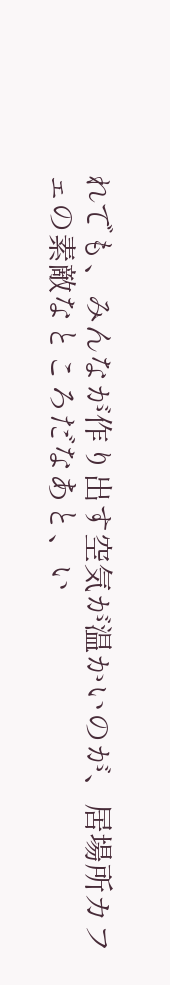れでも、みんなが作り出す空気が温かいのが、居場所カフェの素敵なところだなあと、い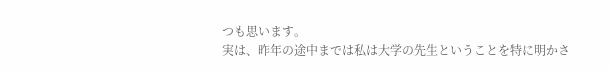つも思います。
実は、昨年の途中までは私は大学の先生ということを特に明かさ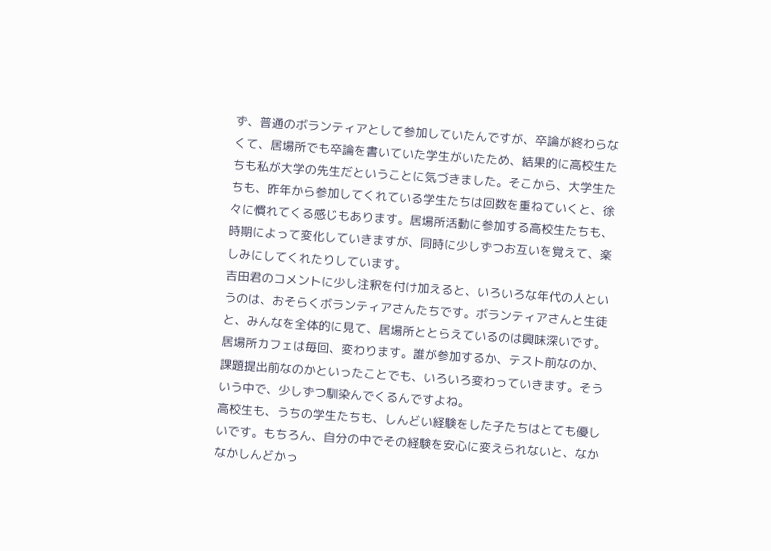ず、普通のボランティアとして参加していたんですが、卒論が終わらなくて、居場所でも卒論を書いていた学生がいたため、結果的に高校生たちも私が大学の先生だということに気づきました。そこから、大学生たちも、昨年から参加してくれている学生たちは回数を重ねていくと、徐々に慣れてくる感じもあります。居場所活動に参加する高校生たちも、時期によって変化していきますが、同時に少しずつお互いを覚えて、楽しみにしてくれたりしています。
吉田君のコメントに少し注釈を付け加えると、いろいろな年代の人というのは、おそらくボランティアさんたちです。ボランティアさんと生徒と、みんなを全体的に見て、居場所ととらえているのは興味深いです。居場所カフェは毎回、変わります。誰が参加するか、テスト前なのか、課題提出前なのかといったことでも、いろいろ変わっていきます。そういう中で、少しずつ馴染んでくるんですよね。
高校生も、うちの学生たちも、しんどい経験をした子たちはとても優しいです。もちろん、自分の中でその経験を安心に変えられないと、なかなかしんどかっ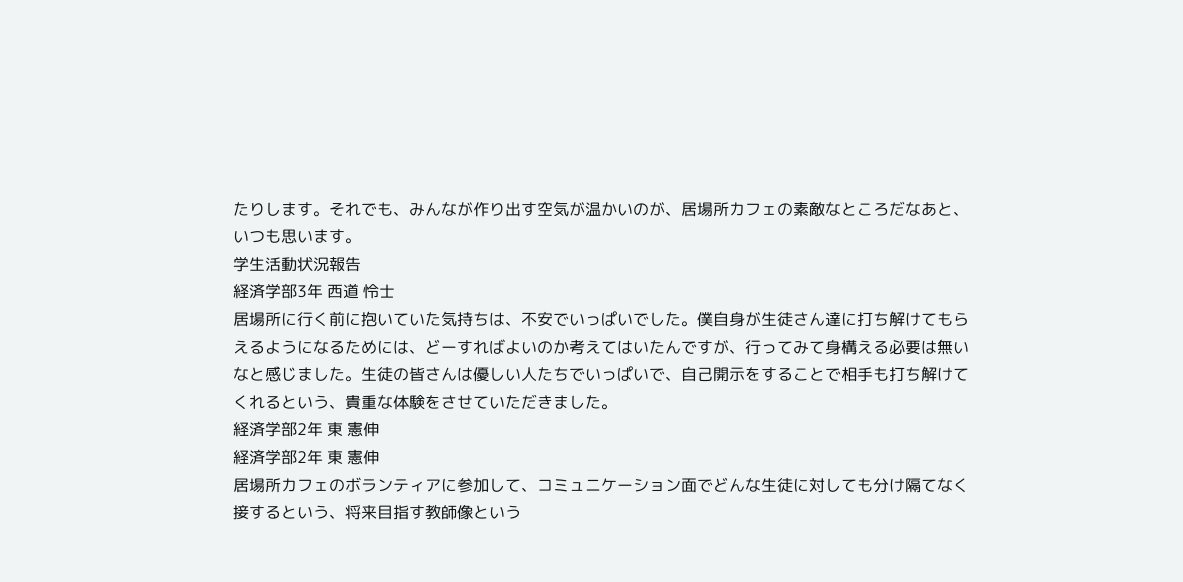たりします。それでも、みんなが作り出す空気が温かいのが、居場所カフェの素敵なところだなあと、いつも思います。
学生活動状況報告
経済学部3年 西道 怜士
居場所に行く前に抱いていた気持ちは、不安でいっぱいでした。僕自身が生徒さん達に打ち解けてもらえるようになるためには、どーすればよいのか考えてはいたんですが、行ってみて身構える必要は無いなと感じました。生徒の皆さんは優しい人たちでいっぱいで、自己開示をすることで相手も打ち解けてくれるという、貴重な体験をさせていただきました。
経済学部2年 東 憲伸
経済学部2年 東 憲伸
居場所カフェのボランティアに参加して、コミュニケーション面でどんな生徒に対しても分け隔てなく接するという、将来目指す教師像という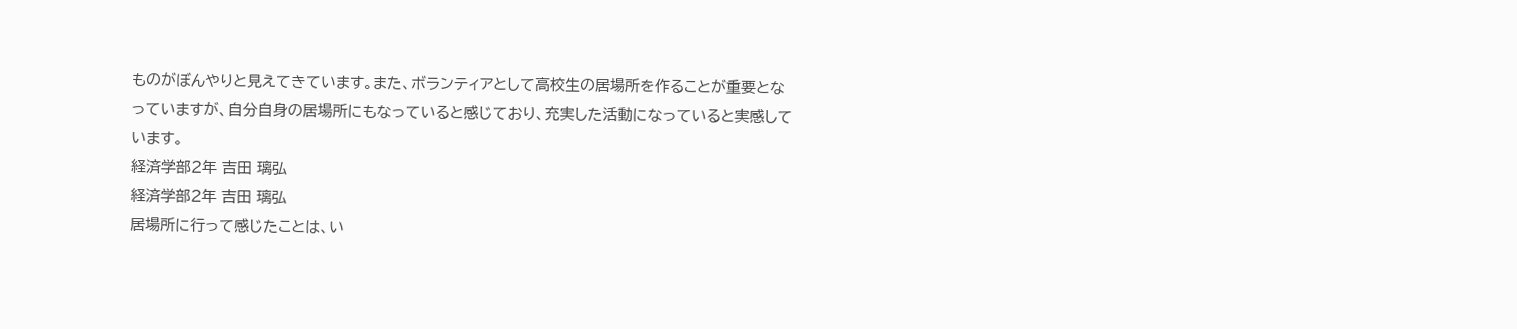ものがぼんやりと見えてきています。また、ボランティアとして高校生の居場所を作ることが重要となっていますが、自分自身の居場所にもなっていると感じており、充実した活動になっていると実感しています。
経済学部2年 吉田 璃弘
経済学部2年 吉田 璃弘
居場所に行って感じたことは、い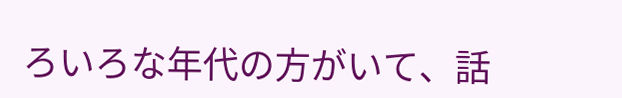ろいろな年代の方がいて、話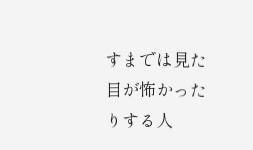すまでは見た目が怖かったりする人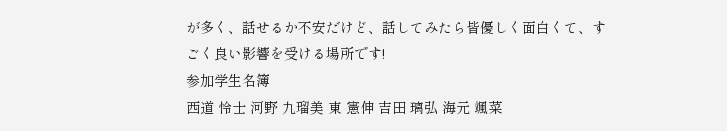が多く、話せるか不安だけど、話してみたら皆優しく面白くて、すごく良い影響を受ける場所です!
参加学生名簿
西道 怜士 河野 九瑠美 東 憲伸 吉田 璃弘 海元 颯菜